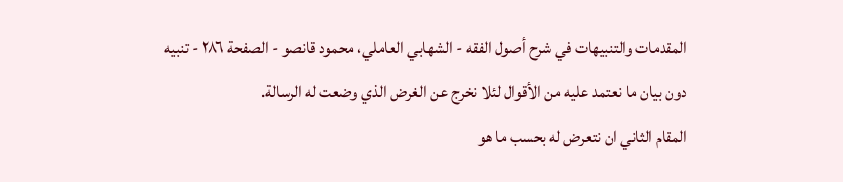المقدمات والتنبيهات في شرح أصول الفقه - الشهابي العاملي، محمود قانصو - الصفحة ٢٨٦ - تنبيه
دون بيان ما نعتمد عليه من الأقوال لئلا نخرج عن الغرض الذي وضعت له الرسالة.
المقام الثاني ان نتعرض له بحسب ما هو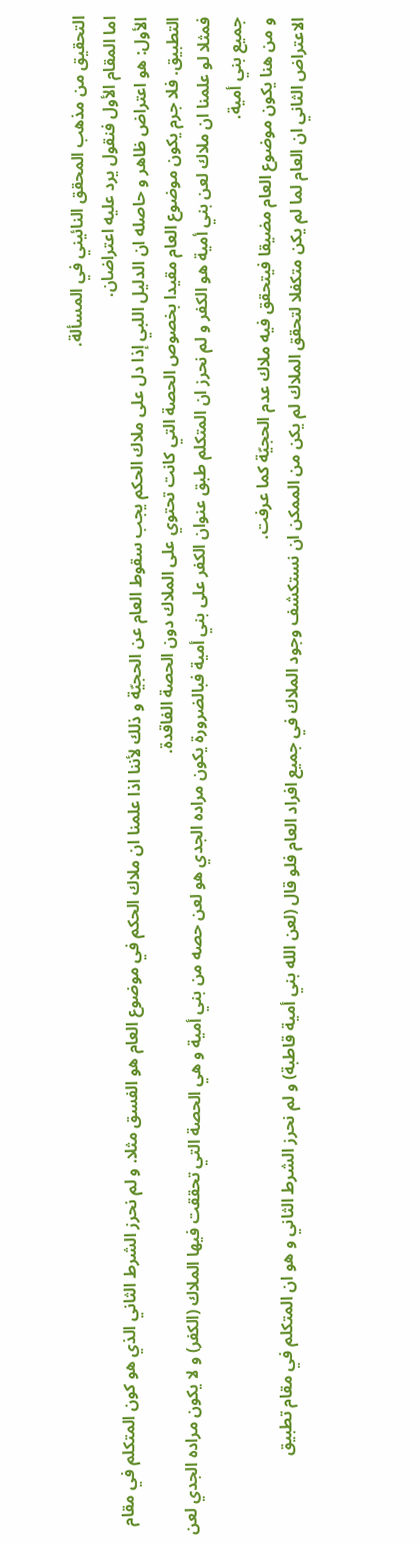التحقيق من مذهب المحقق النائيني في المسألة.
اما المقام الأول فنقول يرد عليه اعتراضان.
الأول: هو اعتراض ظاهر و حاصله ان الدليل اللبي إذا دل على ملاك الحكم يجب سقوط العام عن الحجيّة و ذلك لأننا اذا علمنا ان ملاك الحكم في موضوع العام هو الفسق مثلا. و لم نحرز الشرط الثاني الذي هو كون المتكلم في مقام التطبيق. فلا جرم يكون موضوع العام مقيدا بخصوص الحصة التي كانت تحتوي على الملاك دون الحصة الفاقدة.
فمثلا لو علمنا ان ملاك لعن بني أمية هو الكفر و لم نحرز ان المتكلم طبق عنوان الكفر على بني أمية فبالضرورة يكون مراده الجدي هو لعن حصه من بني أمية و هي الحصة التي تحققت فيها الملاك (الكفر) و لا يكون مراده الجدي لعن جميع بني أمية.
و من هنا يكون موضوع العام مضيقا فيتحقق فيه ملاك عدم الحجيّة كما عرفت.
الاعتراض الثاني ان العام لما لم يكن متكفلا لتحقق الملاك لم يكن من الممكن ان نستكشف وجود الملاك في جميع افراد العام فلو قال (لعن الله بني أمية قاطبة) و لم نحرز الشرط الثاني و هو ان المتكلم في مقام تطبيق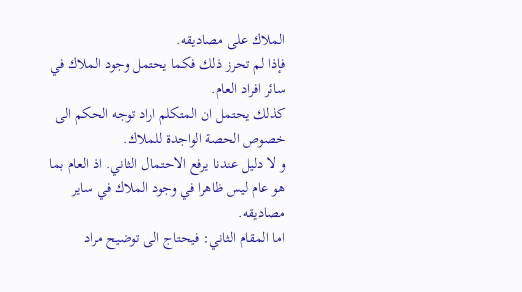الملاك على مصاديقه.
فإذا لم تحرز ذلك فكما يحتمل وجود الملاك في سائر افراد العام.
كذلك يحتمل ان المتكلم اراد توجه الحكم الى خصوص الحصة الواجدة للملاك.
و لا دليل عندنا يرفع الاحتمال الثاني. اذ العام بما هو عام ليس ظاهرا في وجود الملاك في ساير مصاديقه.
اما المقام الثاني: فيحتاج الى توضيح مراد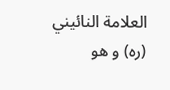العلامة النائيني (ره) و هو